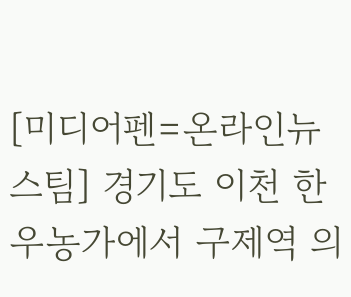[미디어펜=온라인뉴스팀] 경기도 이천 한우농가에서 구제역 의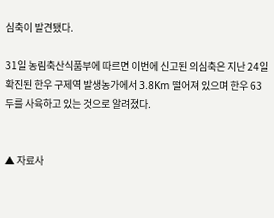심축이 발견됐다.

31일 농림축산식품부에 따르면 이번에 신고된 의심축은 지난 24일 확진된 한우 구제역 발생농가에서 3.8Km 떨어져 있으며 한우 63두를 사육하고 있는 것으로 알려졌다.


▲ 자료사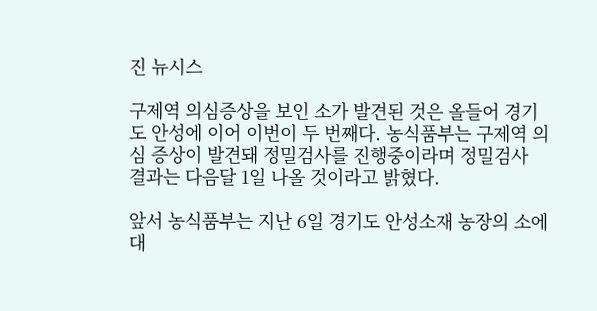진 뉴시스

구제역 의심증상을 보인 소가 발견된 것은 올들어 경기도 안성에 이어 이번이 두 번째다. 농식품부는 구제역 의심 증상이 발견돼 정밀검사를 진행중이라며 정밀검사 결과는 다음달 1일 나올 것이라고 밝혔다.

앞서 농식품부는 지난 6일 경기도 안성소재 농장의 소에 대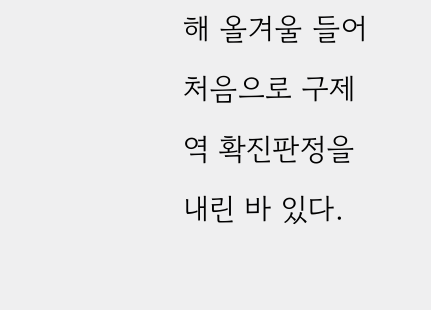해 올겨울 들어 처음으로 구제역 확진판정을 내린 바 있다.